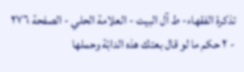تذكرة الفقهاء- ط آل البيت - العلامة الحلي - الصفحة ٢٧٦ - ٢ حكم ما لو قال بعتك هذه الدابّة وحملها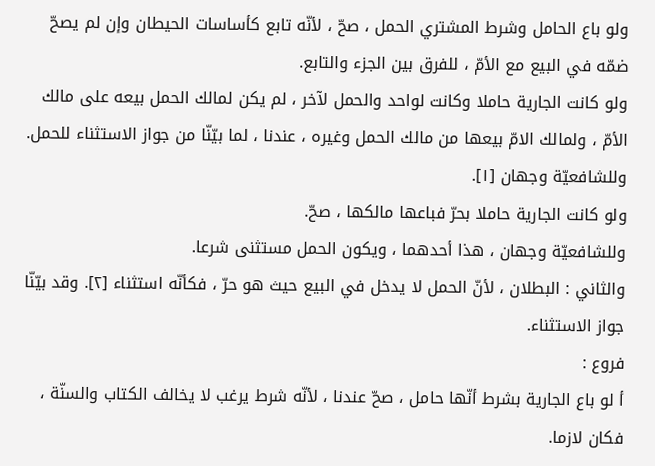ولو باع الحامل وشرط المشتري الحمل ، صحّ ، لأنّه تابع كأساسات الحيطان وإن لم يصحّ ضمّه في البيع مع الأمّ ، للفرق بين الجزء والتابع.
ولو كانت الجارية حاملا وكانت لواحد والحمل لآخر ، لم يكن لمالك الحمل بيعه على مالك الأمّ ، ولمالك الامّ بيعها من مالك الحمل وغيره ، عندنا ، لما بيّنّا من جواز الاستثناء للحمل. وللشافعيّة وجهان [١].
ولو كانت الجارية حاملا بحرّ فباعها مالكها ، صحّ.
وللشافعيّة وجهان ، هذا أحدهما ، ويكون الحمل مستثنى شرعا.
والثاني : البطلان ، لأنّ الحمل لا يدخل في البيع حيث هو حرّ ، فكأنّه استثناء [٢]. وقد بيّنّا جواز الاستثناء.
فروع :
أ لو باع الجارية بشرط أنّها حامل ، صحّ عندنا ، لأنّه شرط يرغب لا يخالف الكتاب والسنّة ، فكان لازما.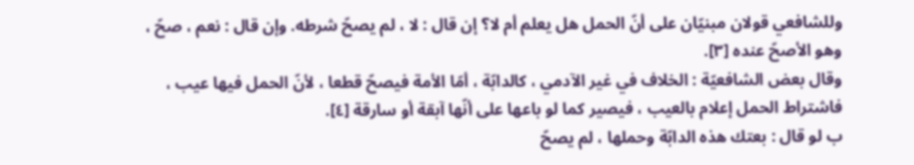وللشافعي قولان مبنيّان على أنّ الحمل هل يعلم أم لا؟ إن قال : لا ، لم يصحّ شرطه. وإن قال : نعم ، صحّ ، وهو الأصحّ عنده [٣].
وقال بعض الشافعيّة : الخلاف في غير الآدمي ، كالدابّة ، أمّا الأمة فيصحّ قطعا ، لأنّ الحمل فيها عيب ، فاشتراط الحمل إعلام بالعيب ، فيصير كما لو باعها على أنّها آبقة أو سارقة [٤].
ب لو قال : بعتك هذه الدابّة وحملها ، لم يصحّ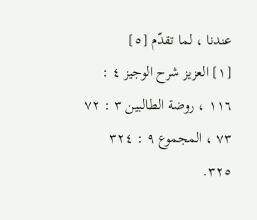عندنا ، لما تقدّم [٥]
[١] العزيز شرح الوجيز ٤ : ١١٦ ، روضة الطالبين ٣ : ٧٢ ٧٣ ، المجموع ٩ : ٣٢٤ ٣٢٥.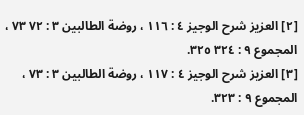[٢] العزيز شرح الوجيز ٤ : ١١٦ ، روضة الطالبين ٣ : ٧٢ ٧٣ ، المجموع ٩ : ٣٢٤ ٣٢٥.
[٣] العزيز شرح الوجيز ٤ : ١١٧ ، روضة الطالبين ٣ : ٧٣ ، المجموع ٩ : ٣٢٣.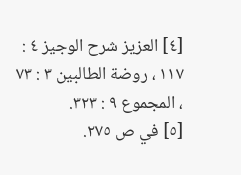[٤] العزيز شرح الوجيز ٤ : ١١٧ ، روضة الطالبين ٣ : ٧٣ ، المجموع ٩ : ٣٢٣.
[٥] في ص ٢٧٥.